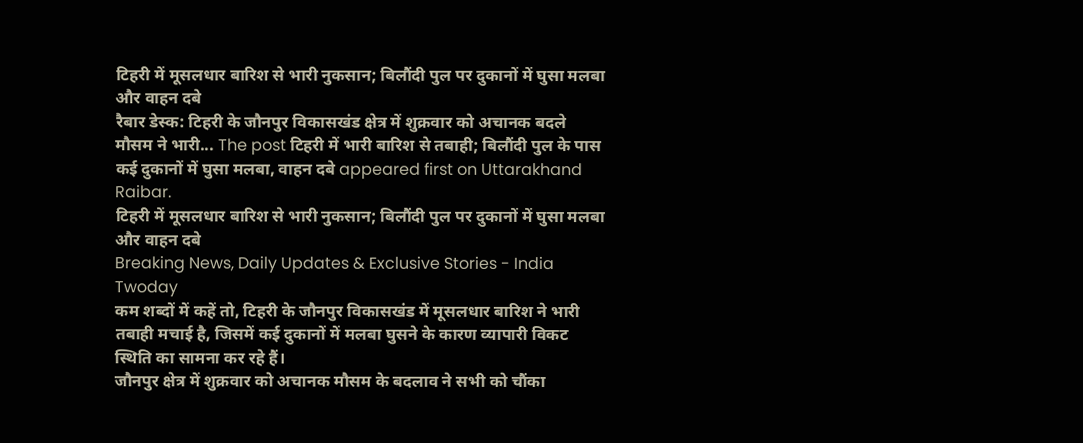टिहरी में मूसलधार बारिश से भारी नुकसान; बिलौंदी पुल पर दुकानों में घुसा मलबा और वाहन दबे
रैबार डेस्क: टिहरी के जौनपुर विकासखंड क्षेत्र में शुक्रवार को अचानक बदले मौसम ने भारी... The post टिहरी में भारी बारिश से तबाही; बिलौंदी पुल के पास कई दुकानों में घुसा मलबा, वाहन दबे appeared first on Uttarakhand Raibar.
टिहरी में मूसलधार बारिश से भारी नुकसान; बिलौंदी पुल पर दुकानों में घुसा मलबा और वाहन दबे
Breaking News, Daily Updates & Exclusive Stories - India Twoday
कम शब्दों में कहें तो, टिहरी के जौनपुर विकासखंड में मूसलधार बारिश ने भारी तबाही मचाई है, जिसमें कई दुकानों में मलबा घुसने के कारण व्यापारी विकट स्थिति का सामना कर रहे हैं।
जौनपुर क्षेत्र में शुक्रवार को अचानक मौसम के बदलाव ने सभी को चौंका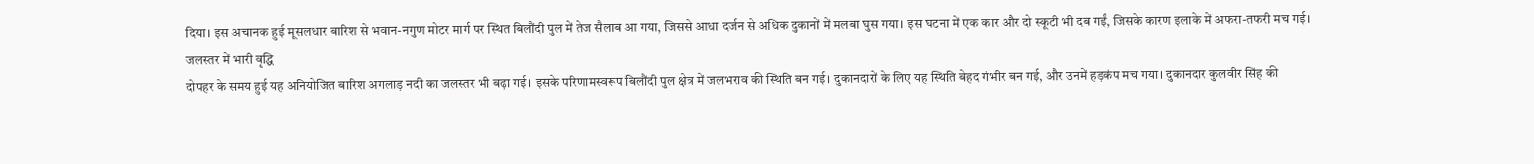दिया। इस अचानक हुई मूसलधार बारिश से भवान-नगुण मोटर मार्ग पर स्थित बिलौंदी पुल में तेज सैलाब आ गया, जिससे आधा दर्जन से अधिक दुकानों में मलबा घुस गया। इस घटना में एक कार और दो स्कूटी भी दब गईं, जिसके कारण इलाके में अफरा-तफरी मच गई।
जलस्तर में भारी वृद्धि
दोपहर के समय हुई यह अनियोजित बारिश अगलाड़ नदी का जलस्तर भी बढ़ा गई। इसके परिणामस्वरूप बिलौंदी पुल क्षेत्र में जलभराव की स्थिति बन गई। दुकानदारों के लिए यह स्थिति बेहद गंभीर बन गई, और उनमें हड़कंप मच गया। दुकानदार कुलवीर सिंह की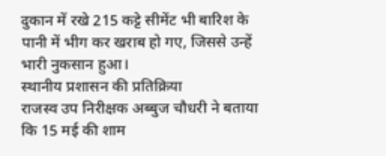दुकान में रखे 215 कट्टे सीमेंट भी बारिश के पानी में भीग कर खराब हो गए, जिससे उन्हें भारी नुकसान हुआ।
स्थानीय प्रशासन की प्रतिक्रिया
राजस्व उप निरीक्षक अब्बुज चौधरी ने बताया कि 15 मई की शाम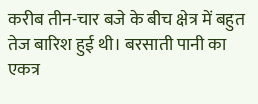करीब तीन-चार बजे के बीच क्षेत्र में बहुत तेज बारिश हुई थी। बरसाती पानी का एकत्र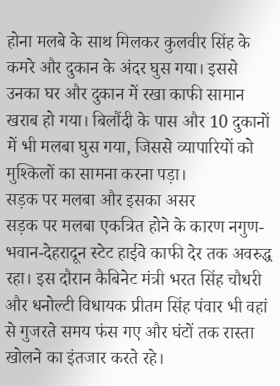होना मलबे के साथ मिलकर कुलवीर सिंह के कमरे और दुकान के अंदर घुस गया। इससे उनका घर और दुकान में रखा काफी सामान खराब हो गया। बिलौंदी के पास और 10 दुकानों में भी मलबा घुस गया, जिससे व्यापारियों को मुश्किलों का सामना करना पड़ा।
सड़क पर मलबा और इसका असर
सड़क पर मलबा एकत्रित होने के कारण नगुण-भवान-देहरादून स्टेट हाईवे काफी देर तक अवरुद्ध रहा। इस दौरान कैबिनेट मंत्री भरत सिंह चौधरी और धनोल्टी विधायक प्रीतम सिंह पंवार भी वहां से गुजरते समय फंस गए और घंटों तक रास्ता खोलने का इंतजार करते रहे।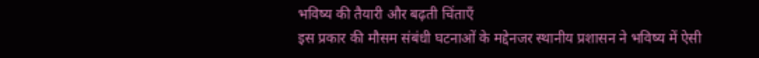भविष्य की तैयारी और बढ़ती चिंताएँ
इस प्रकार की मौसम संबंधी घटनाओं के मद्देनजर स्थानीय प्रशासन ने भविष्य में ऐसी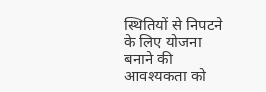स्थितियों से निपटने के लिए योजना बनाने की आवश्यकता को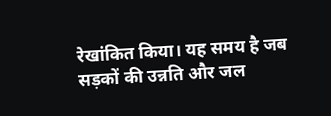रेखांकित किया। यह समय है जब सड़कों की उन्नति और जल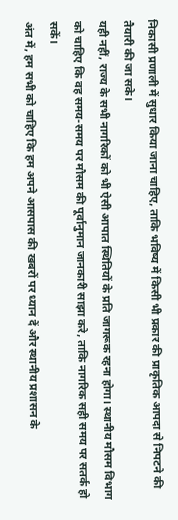निकासी प्रणाली में सुधार किया जाना चाहिए, ताकि भविष्य में किसी भी प्रकार की प्राकृतिक आपदा से निपटने की तैयारी की जा सके।
यही नहीं, राज्य के सभी नागरिकों को भी ऐसी आपात स्थितियों के प्रति जागरूक रहना होगा। स्थानीय मौसम विभाग को चाहिए कि वह समय-समय पर मौसम की पूर्वानुमान जानकारी साझा करे, ताकि नागरिक सही समय पर सतर्क हो सकें।
अंत में, हम सभी को चाहिए कि हम अपने आसपास की खबरों पर ध्यान दें और स्थानीय प्रशासन के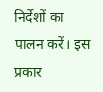निर्देशों का पालन करें। इस प्रकार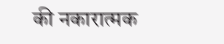की नकारात्मक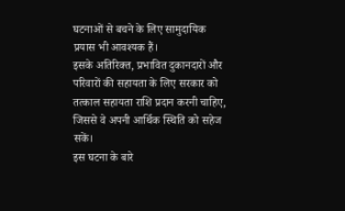घटनाओं से बचने के लिए सामुदायिक प्रयास भी आवश्यक हैं।
इसके अतिरिक्त, प्रभावित दुकानदारों और परिवारों की सहायता के लिए सरकार को तत्काल सहायता राशि प्रदान करनी चाहिए, जिससे वे अपनी आर्थिक स्थिति को सहेज सकें।
इस घटना के बारे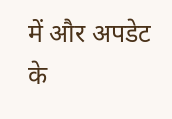में और अपडेट के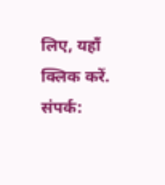लिए, यहाँ क्लिक करें.
संपर्क: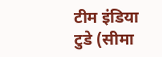टीम इंडिया टुडे (सीमा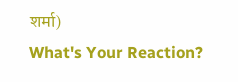शर्मा)
What's Your Reaction?